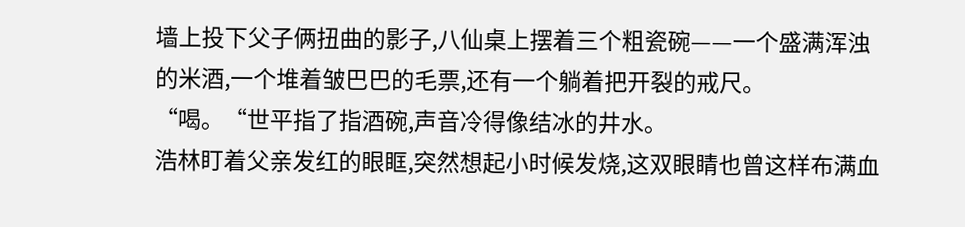墙上投下父子俩扭曲的影子,八仙桌上摆着三个粗瓷碗——一个盛满浑浊的米酒,一个堆着皱巴巴的毛票,还有一个躺着把开裂的戒尺。
“喝。“世平指了指酒碗,声音冷得像结冰的井水。
浩林盯着父亲发红的眼眶,突然想起小时候发烧,这双眼睛也曾这样布满血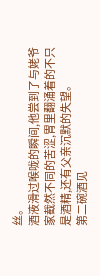丝。
酒液滑过喉咙的瞬间,他尝到了与姥爷家截然不同的苦涩,胃里翻涌着的不只是酒精,还有父亲沉默的失望。
第二碗酒见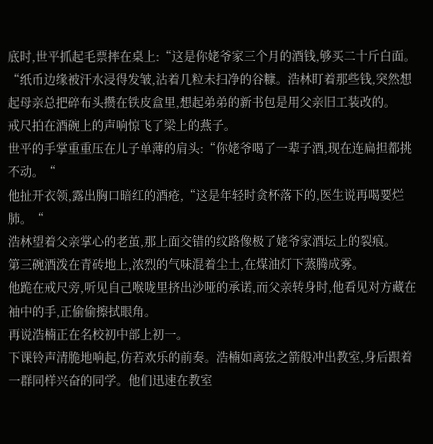底时,世平抓起毛票摔在桌上:“这是你姥爷家三个月的酒钱,够买二十斤白面。
“纸币边缘被汗水浸得发皱,沾着几粒未扫净的谷糠。浩林盯着那些钱,突然想起母亲总把碎布头攒在铁皮盒里,想起弟弟的新书包是用父亲旧工装改的。
戒尺拍在酒碗上的声响惊飞了梁上的燕子。
世平的手掌重重压在儿子单薄的肩头:“你姥爷喝了一辈子酒,现在连扁担都挑不动。“
他扯开衣领,露出胸口暗红的酒疮,“这是年轻时贪杯落下的,医生说再喝要烂肺。“
浩林望着父亲掌心的老茧,那上面交错的纹路像极了姥爷家酒坛上的裂痕。
第三碗酒泼在青砖地上,浓烈的气味混着尘土,在煤油灯下蒸腾成雾。
他跪在戒尺旁,听见自己喉咙里挤出沙哑的承诺,而父亲转身时,他看见对方藏在袖中的手,正偷偷擦拭眼角。
再说浩楠正在名校初中部上初一。
下课铃声清脆地响起,仿若欢乐的前奏。浩楠如离弦之箭般冲出教室,身后跟着一群同样兴奋的同学。他们迅速在教室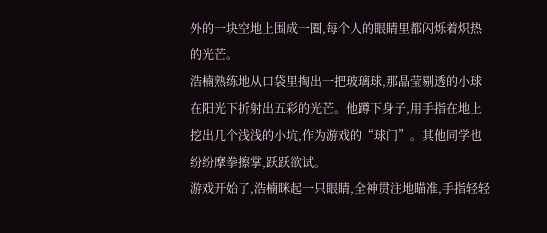外的一块空地上围成一圈,每个人的眼睛里都闪烁着炽热的光芒。
浩楠熟练地从口袋里掏出一把玻璃球,那晶莹剔透的小球在阳光下折射出五彩的光芒。他蹲下身子,用手指在地上挖出几个浅浅的小坑,作为游戏的“球门”。其他同学也纷纷摩拳擦掌,跃跃欲试。
游戏开始了,浩楠眯起一只眼睛,全神贯注地瞄准,手指轻轻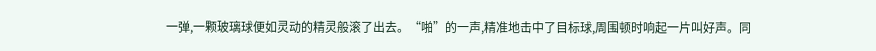一弹,一颗玻璃球便如灵动的精灵般滚了出去。“啪”的一声,精准地击中了目标球,周围顿时响起一片叫好声。同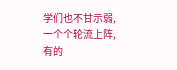学们也不甘示弱,一个个轮流上阵,有的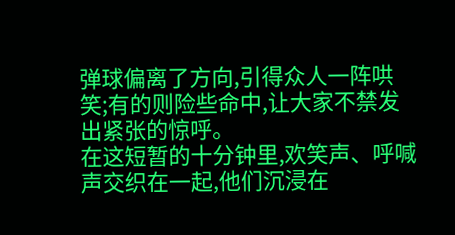弹球偏离了方向,引得众人一阵哄笑;有的则险些命中,让大家不禁发出紧张的惊呼。
在这短暂的十分钟里,欢笑声、呼喊声交织在一起,他们沉浸在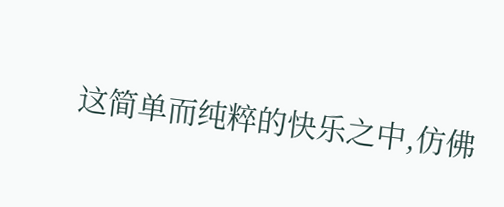这简单而纯粹的快乐之中,仿佛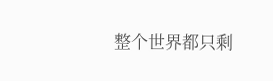整个世界都只剩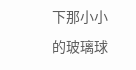下那小小的玻璃球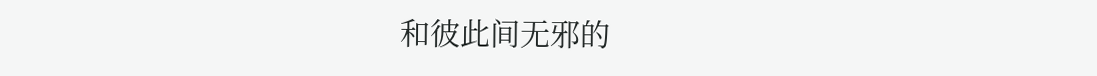和彼此间无邪的